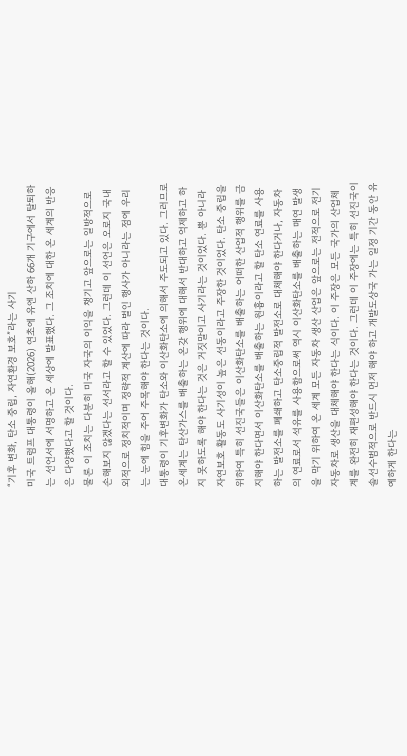“기후 변화, 탄소 중립, 자연환경 보호”라는 사기
미국 트럼프 대통령이 올해(2026) 연초에 유엔 산하 66개 기구에서 탈퇴하는 선언서에 서명하고 온 세상에 발표했다. 그 조치에 대한 온 세계의 반응은 다양했다고 할 것이다.
물론 이 조치는 다분히 미국 자국의 이익을 챙기고 앞으로는 일방적으로 손해보지 않겠다는 선서라고 할 수 있었다. 그런데 이 선언은 오로지 국내외적으로 정치적이며 정략적 계산에 따라 벌인 행사가 아니라는 점에 우리는 눈에 힘을 주어 주목해야 한다는 것이다.
대통령이 기후변화가 탄소와 이산화탄소에 의해서 주도되고 있다. 그러므로 온세계는 탄산가스를 배출하는 온갖 행위에 대해서 반대하고 억제하고 하지 못하도록 해야 한다는 것은 거짓말이고 사기라는 것이었다. 뿐 아니라 자연보호 활동도 사기성이 높은 선동이라고 주장한 것이었다. 탄소 중립을 위하여 특히 선진국들은 이산화탄소를 배출하는 어떠한 산업적 행위를 금지해야 한다면서 이산화탄소를 배출하는 원흉이라고 할 탄소 연료를 사용하는 발전소를 폐쇄하고 탄소중립적 발전소로 대체해야 한다거나, 자동차의 연료로서 석유를 사용함으로써 역시 이산화탄소를 배출하는 매연 발생을 막기 위하여 온 세계 모든 자동차 생산 산업은 앞으로는 전적으로 전기자동차로 생산을 대체해야 한다는 식이다. 이 주장은 모든 국가의 산업체계를 완전히 재편성해야 한다는 것이다. 그런데 이 주장에는 특히 선진국이 솔선수범적으로 반드시 먼저 해야 하고 개발도상국 가는 일정 기간 동안 유예하게 한다는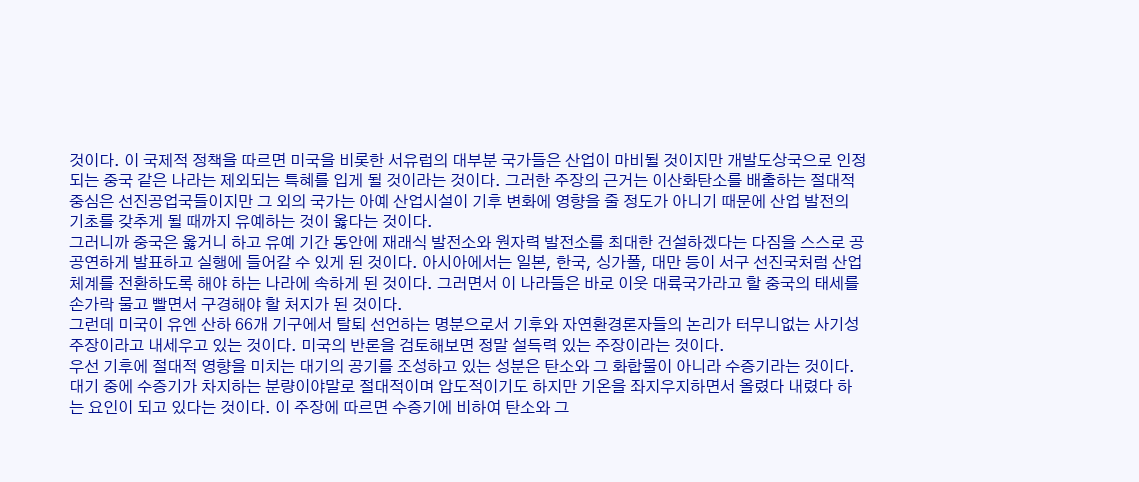것이다. 이 국제적 정책을 따르면 미국을 비롯한 서유럽의 대부분 국가들은 산업이 마비될 것이지만 개발도상국으로 인정되는 중국 같은 나라는 제외되는 특혜를 입게 될 것이라는 것이다. 그러한 주장의 근거는 이산화탄소를 배출하는 절대적 중심은 선진공업국들이지만 그 외의 국가는 아예 산업시설이 기후 변화에 영향을 줄 정도가 아니기 때문에 산업 발전의 기초를 갖추게 될 때까지 유예하는 것이 옳다는 것이다.
그러니까 중국은 옳거니 하고 유예 기간 동안에 재래식 발전소와 원자력 발전소를 최대한 건설하겠다는 다짐을 스스로 공공연하게 발표하고 실행에 들어갈 수 있게 된 것이다. 아시아에서는 일본, 한국, 싱가폴, 대만 등이 서구 선진국처럼 산업 체계를 전환하도록 해야 하는 나라에 속하게 된 것이다. 그러면서 이 나라들은 바로 이웃 대륙국가라고 할 중국의 태세를 손가락 물고 빨면서 구경해야 할 처지가 된 것이다.
그런데 미국이 유엔 산하 66개 기구에서 탈퇴 선언하는 명분으로서 기후와 자연환경론자들의 논리가 터무니없는 사기성 주장이라고 내세우고 있는 것이다. 미국의 반론을 검토해보면 정말 설득력 있는 주장이라는 것이다.
우선 기후에 절대적 영향을 미치는 대기의 공기를 조성하고 있는 성분은 탄소와 그 화합물이 아니라 수증기라는 것이다. 대기 중에 수증기가 차지하는 분량이야말로 절대적이며 압도적이기도 하지만 기온을 좌지우지하면서 올렸다 내렸다 하는 요인이 되고 있다는 것이다. 이 주장에 따르면 수증기에 비하여 탄소와 그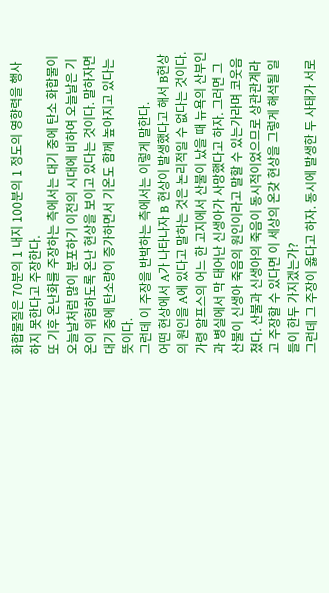화합물질은 70분의 1 내지 100분의 1 정도의 영향력을 행사하지 못한다고 주장한다.
또 기후 온난화를 주장하는 측에서는 대기 중에 탄소 화합물이 오늘날처럼 많이 분포하기 이전의 시대에 비하여 오늘날은 기온이 위험하도록 온난 현상을 보이고 있다는 것이다. 말하자면 대기 중에 탄소량이 증가하면서 기온도 함께 높아지고 있다는 뜻이다.
그런데 이 주장을 반박하는 측에서는 이렇게 말한다.
어떤 현상에서 A가 나타나자 B 현상이 발생했다고 해서 B현상의 원인을 A에 있다고 말하는 것은 논리적일 수 없다는 것이다.
가령 알프스의 어느 한 고지에서 산불이 났을 때 뉴욕의 산부인과 병실에서 막 태어난 신생아가 사망했다고 하자. 그러면 그 산불이 신생아 죽음의 원인이라고 말할 수 있는가라며 코웃음 쳤다. 산불과 신생아의 죽음이 동시적이었으므로 상관관계라고 주장할 수 있다면 이 세상의 온갖 현상을 그렇게 해석될 일들이 한두 가지겠는가?
그런데 그 주장이 옳다고 하자. 동시에 발생한 두 사태가 서로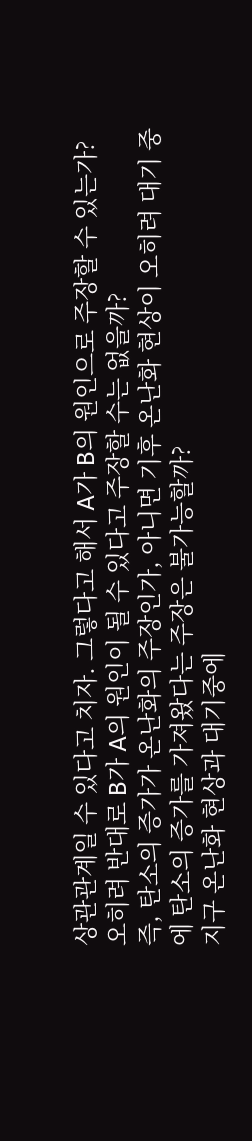상관관계일 수 있다고 치자. 그렇다고 해서 A가 B의 원인으로 주장할 수 있는가? 오히려 반대로 B가 A의 원인이 될 수 있다고 주장할 수는 없을까?
즉, 탄소의 증가가 온난화의 주장인가, 아니면 기후 온난화 현상이 오히려 대기 중에 탄소의 증가를 가져왔다는 주장은 불가능할까?
지구 온난화 현상과 대기중에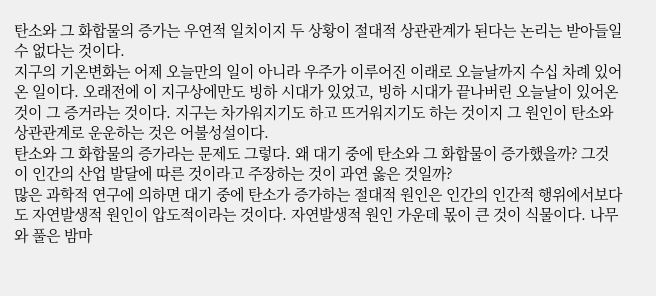탄소와 그 화합물의 증가는 우연적 일치이지 두 상황이 절대적 상관관계가 된다는 논리는 받아들일 수 없다는 것이다.
지구의 기온변화는 어제 오늘만의 일이 아니라 우주가 이루어진 이래로 오늘날까지 수십 차례 있어온 일이다. 오래전에 이 지구상에만도 빙하 시대가 있었고, 빙하 시대가 끝나버린 오늘날이 있어온 것이 그 증거라는 것이다. 지구는 차가워지기도 하고 뜨거워지기도 하는 것이지 그 원인이 탄소와 상관관계로 운운하는 것은 어불성설이다.
탄소와 그 화합물의 증가라는 문제도 그렇다. 왜 대기 중에 탄소와 그 화합물이 증가했을까? 그것이 인간의 산업 발달에 따른 것이라고 주장하는 것이 과연 옳은 것일까?
많은 과학적 연구에 의하면 대기 중에 탄소가 증가하는 절대적 원인은 인간의 인간적 행위에서보다도 자연발생적 원인이 압도적이라는 것이다. 자연발생적 원인 가운데 몫이 큰 것이 식물이다. 나무와 풀은 밤마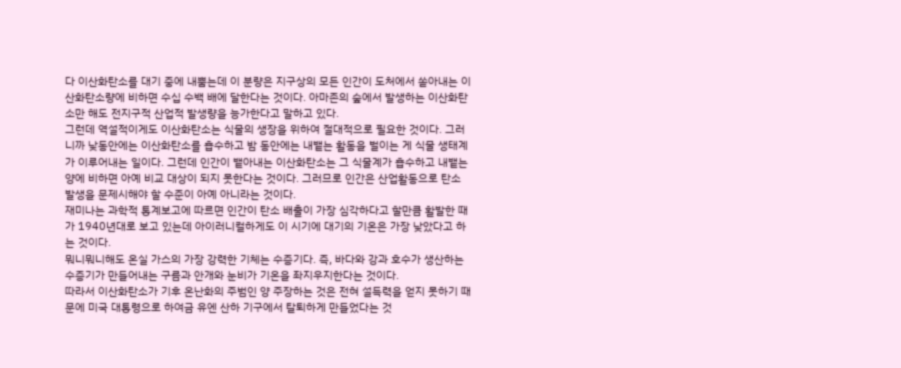다 이산화탄소를 대기 중에 내뿜는데 이 분량은 지구상의 모든 인간이 도처에서 쏟아내는 이산화탄소량에 비하면 수십 수백 배에 달한다는 것이다. 아마존의 숲에서 발생하는 이산화탄소만 해도 전지구적 산업적 발생량을 능가한다고 말하고 있다.
그런데 역설적이게도 이산화탄소는 식물의 생장을 위하여 절대적으로 필요한 것이다. 그러니까 낮동안에는 이산화탄소를 흡수하고 밤 동안에는 내뱉는 활동을 벌이는 게 식물 생태계가 이루어내는 일이다. 그런데 인간이 뱉아내는 이산화탄소는 그 식물계가 흡수하고 내뱉는 양에 비하면 아예 비교 대상이 되지 못한다는 것이다. 그러므로 인간은 산업활동으로 탄소 발생을 문제시해야 할 수준이 아예 아니라는 것이다.
재미나는 과학적 통계보고에 따르면 인간이 탄소 배출이 가장 심각하다고 할만큼 활발한 때가 1940년대로 보고 있는데 아이러니컬하게도 이 시기에 대기의 기온은 가장 낮았다고 하는 것이다.
뭐니뭐니해도 온실 가스의 가장 강력한 기체는 수증기다. 즉, 바다와 강과 호수가 생산하는 수증기가 만들어내는 구름과 안개와 눈비가 기온을 좌지우지한다는 것이다.
따라서 이산화탄소가 기후 온난화의 주범인 양 주장하는 것은 전혀 설득력을 얻지 못하기 때문에 미국 대통령으로 하여금 유엔 산하 기구에서 탈퇴하게 만들었다는 것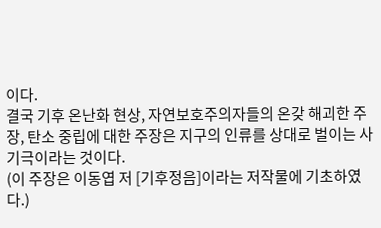이다.
결국 기후 온난화 현상, 자연보호주의자들의 온갖 해괴한 주장, 탄소 중립에 대한 주장은 지구의 인류를 상대로 벌이는 사기극이라는 것이다.
(이 주장은 이동엽 저 [기후정음]이라는 저작물에 기초하였다.)